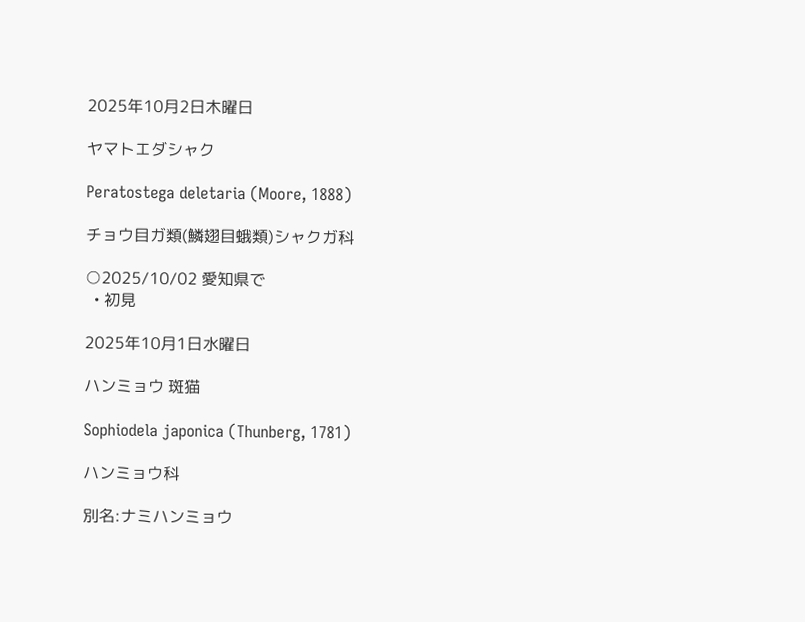2025年10月2日木曜日

ヤマトエダシャク

Peratostega deletaria (Moore, 1888)

チョウ目ガ類(鱗翅目蛾類)シャクガ科

○2025/10/02 愛知県で
  • 初見

2025年10月1日水曜日

ハンミョウ 斑猫

Sophiodela japonica (Thunberg, 1781)

ハンミョウ科

別名:ナミハンミョウ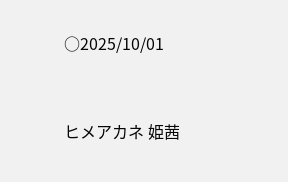○2025/10/01



ヒメアカネ 姫茜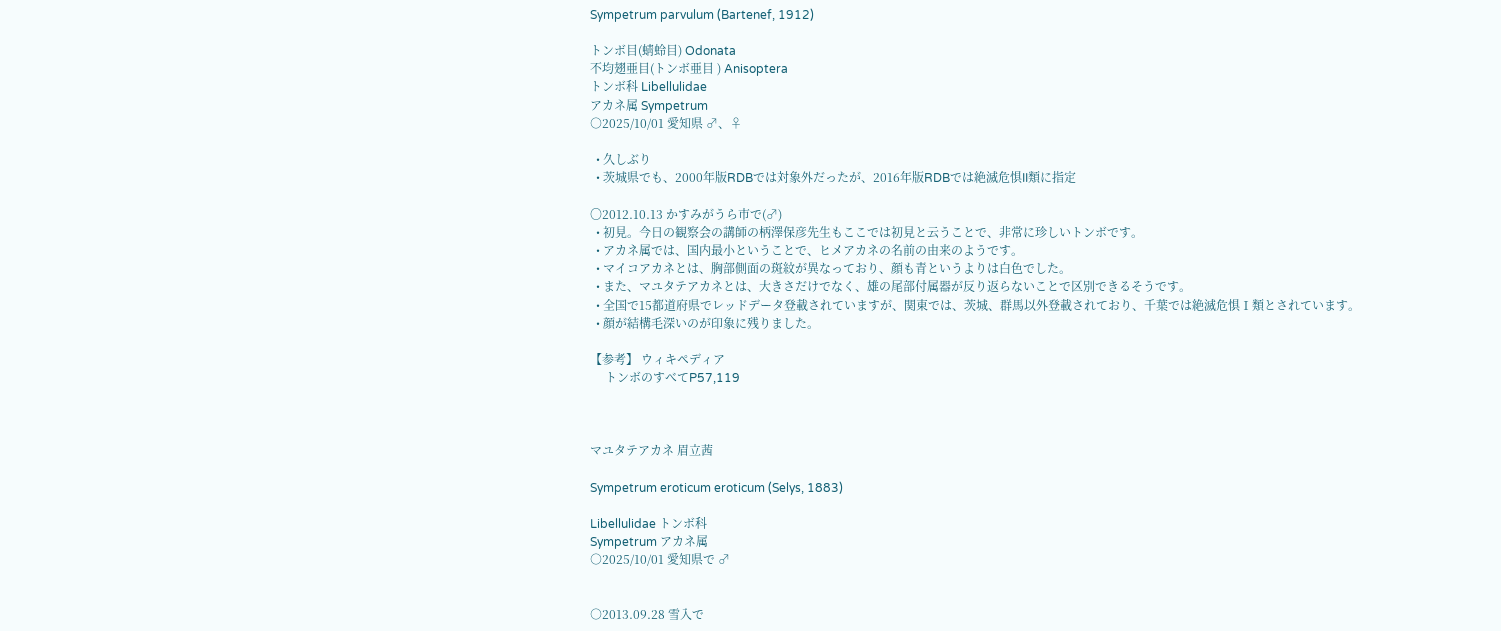Sympetrum parvulum (Bartenef, 1912)

トンボ目(蜻蛉目) Odonata
不均翅亜目(トンボ亜目 ) Anisoptera
トンボ科 Libellulidae
アカネ属 Sympetrum
○2025/10/01 愛知県 ♂、♀

  • 久しぶり
  • 茨城県でも、2000年版RDBでは対象外だったが、2016年版RDBでは絶滅危惧II類に指定

〇2012.10.13 かすみがうら市で(♂)
  • 初見。今日の観察会の講師の柄澤保彦先生もここでは初見と云うことで、非常に珍しいトンボです。
  • アカネ属では、国内最小ということで、ヒメアカネの名前の由来のようです。
  • マイコアカネとは、胸部側面の斑紋が異なっており、顔も青というよりは白色でした。
  • また、マユタテアカネとは、大きさだけでなく、雄の尾部付属器が反り返らないことで区別できるそうです。
  • 全国で15都道府県でレッドデータ登載されていますが、関東では、茨城、群馬以外登載されており、千葉では絶滅危惧Ⅰ類とされています。
  • 顔が結構毛深いのが印象に残りました。

【参考】 ウィキペディア
     トンボのすべてP57,119



マユタテアカネ 眉立茜

Sympetrum eroticum eroticum (Selys, 1883)

Libellulidae トンボ科
Sympetrum アカネ属
○2025/10/01 愛知県で ♂


○2013.09.28 雪入で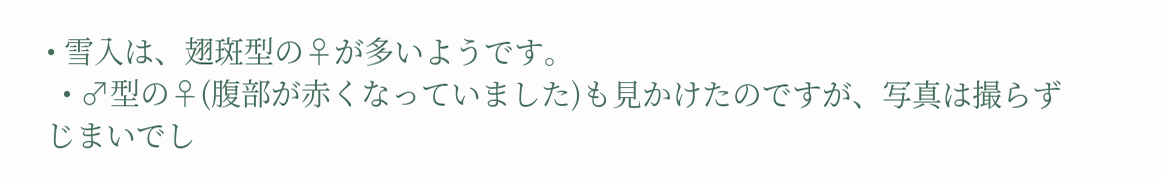• 雪入は、翅斑型の♀が多いようです。
  • ♂型の♀(腹部が赤くなっていました)も見かけたのですが、写真は撮らずじまいでし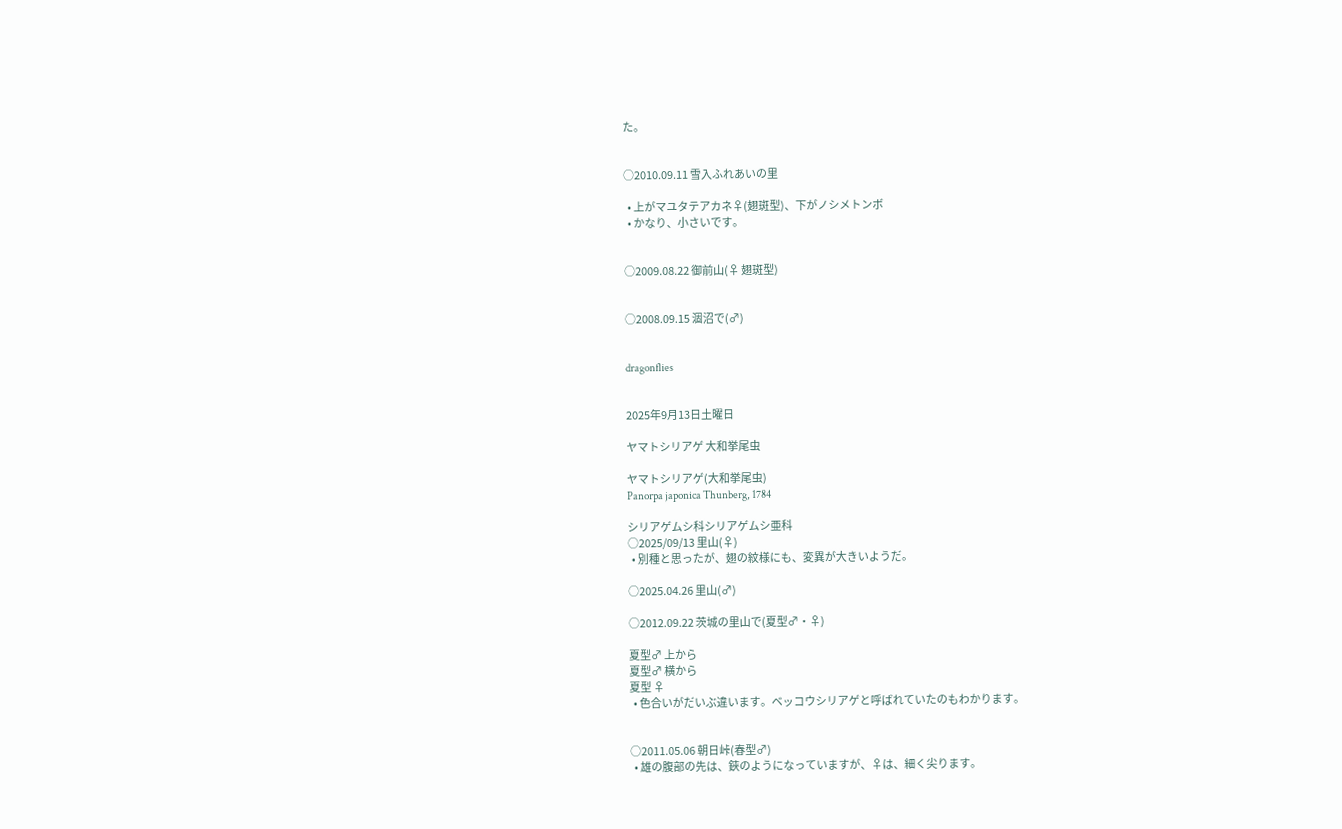た。


○2010.09.11 雪入ふれあいの里

  • 上がマユタテアカネ♀(翅斑型)、下がノシメトンボ
  • かなり、小さいです。


○2009.08.22 御前山(♀ 翅斑型)


○2008.09.15 涸沼で(♂)


dragonflies


2025年9月13日土曜日

ヤマトシリアゲ 大和挙尾虫

ヤマトシリアゲ(大和挙尾虫)
Panorpa japonica Thunberg, 1784

シリアゲムシ科シリアゲムシ亜科
○2025/09/13 里山(♀)
  • 別種と思ったが、翅の紋様にも、変異が大きいようだ。

○2025.04.26 里山(♂)

○2012.09.22 茨城の里山で(夏型♂・♀)

夏型♂ 上から
夏型♂ 横から
夏型 ♀
  • 色合いがだいぶ違います。ベッコウシリアゲと呼ばれていたのもわかります。


○2011.05.06 朝日峠(春型♂)
  • 雄の腹部の先は、鋏のようになっていますが、♀は、細く尖ります。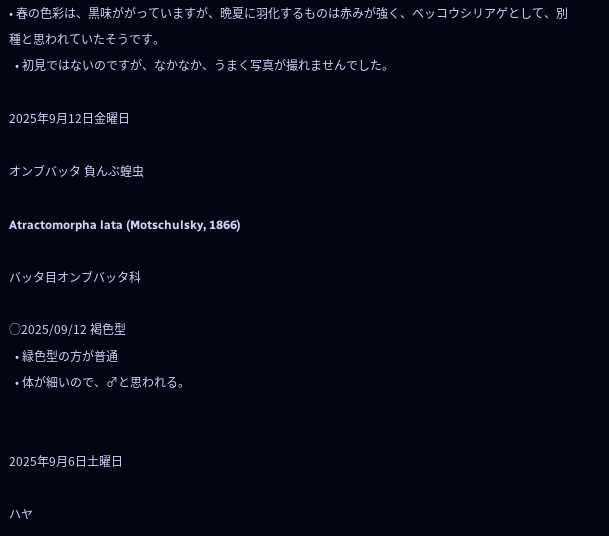• 春の色彩は、黒味ががっていますが、晩夏に羽化するものは赤みが強く、ベッコウシリアゲとして、別種と思われていたそうです。
  • 初見ではないのですが、なかなか、うまく写真が撮れませんでした。

2025年9月12日金曜日

オンブバッタ 負んぶ蝗虫

Atractomorpha lata (Motschulsky, 1866)

バッタ目オンブバッタ科

○2025/09/12 褐色型
  • 緑色型の方が普通
  • 体が細いので、♂と思われる。


2025年9月6日土曜日

ハヤ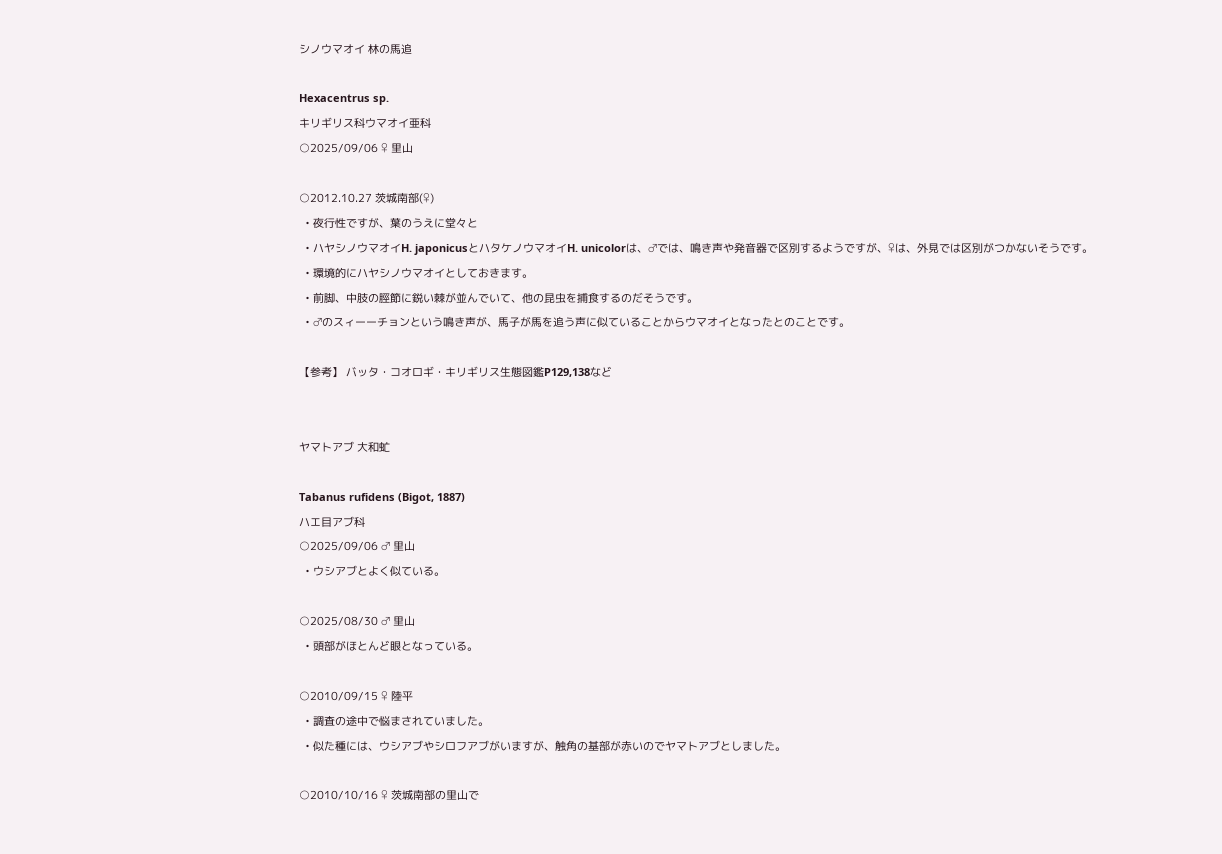シノウマオイ 林の馬追

Hexacentrus sp.
キリギリス科ウマオイ亜科
○2025/09/06 ♀ 里山

○2012.10.27 茨城南部(♀)
  • 夜行性ですが、葉のうえに堂々と
  • ハヤシノウマオイH. japonicusとハタケノウマオイH. unicolorは、♂では、鳴き声や発音器で区別するようですが、♀は、外見では区別がつかないそうです。
  • 環境的にハヤシノウマオイとしておきます。
  • 前脚、中肢の脛節に鋭い棘が並んでいて、他の昆虫を捕食するのだそうです。
  • ♂のスィーーチョンという鳴き声が、馬子が馬を追う声に似ていることからウマオイとなったとのことです。

【参考】 バッタ・コオロギ・キリギリス生態図鑑P129,138など


ヤマトアブ 大和虻

Tabanus rufidens (Bigot, 1887)
ハエ目アブ科
○2025/09/06 ♂ 里山
  • ウシアブとよく似ている。

○2025/08/30 ♂ 里山
  • 頭部がほとんど眼となっている。

○2010/09/15 ♀ 陸平
  • 調査の途中で悩まされていました。
  • 似た種には、ウシアブやシロフアブがいますが、触角の基部が赤いのでヤマトアブとしました。

○2010/10/16 ♀ 茨城南部の里山で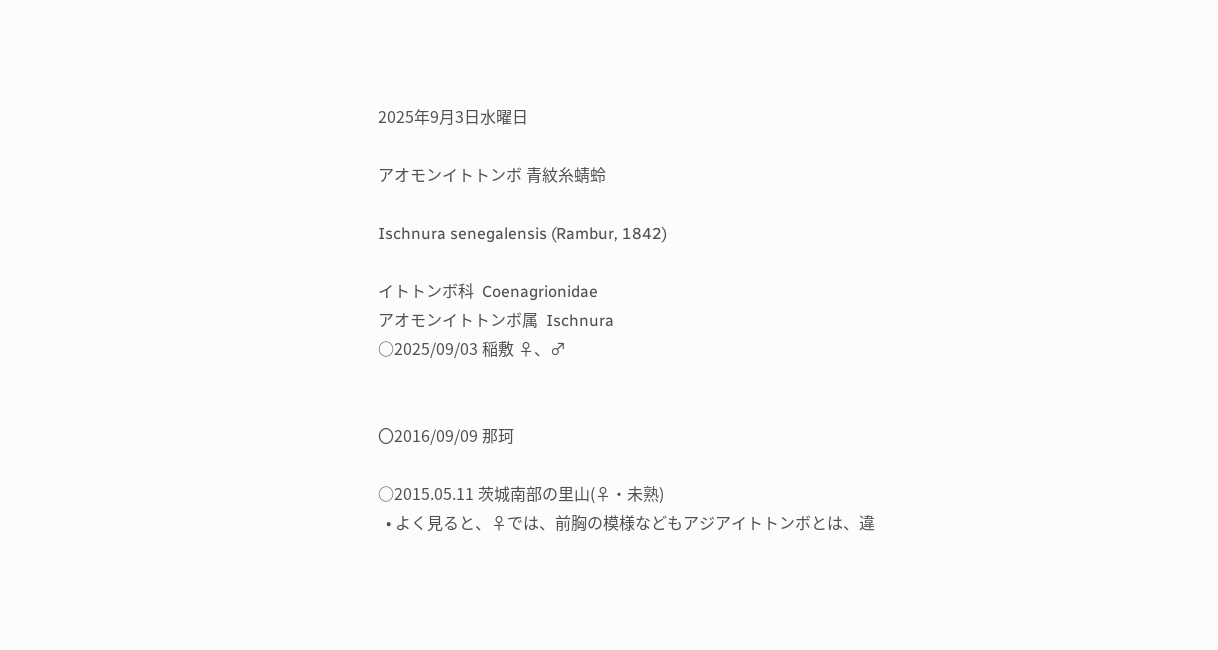2025年9月3日水曜日

アオモンイトトンボ 青紋糸蜻蛉

Ischnura senegalensis (Rambur, 1842)

イトトンボ科  Coenagrionidae
アオモンイトトンボ属  Ischnura
○2025/09/03 稲敷 ♀、♂


〇2016/09/09 那珂

○2015.05.11 茨城南部の里山(♀・未熟)
  • よく見ると、♀では、前胸の模様などもアジアイトトンボとは、違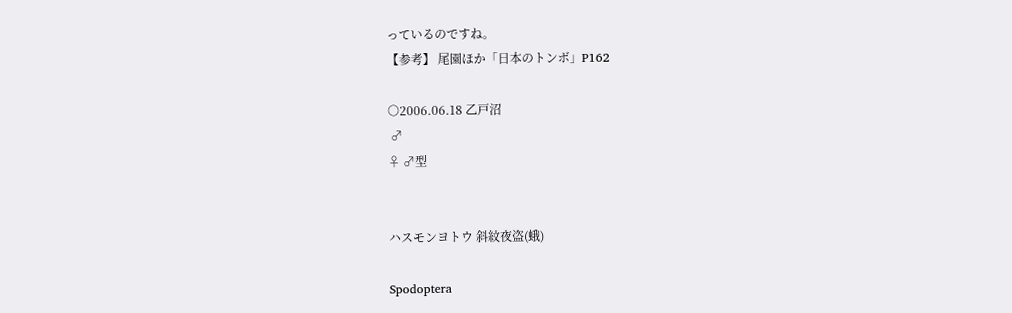っているのですね。
【参考】 尾園ほか「日本のトンボ」P162

○2006.06.18 乙戸沼
 ♂
♀ ♂型


ハスモンヨトウ 斜紋夜盗(蛾)

Spodoptera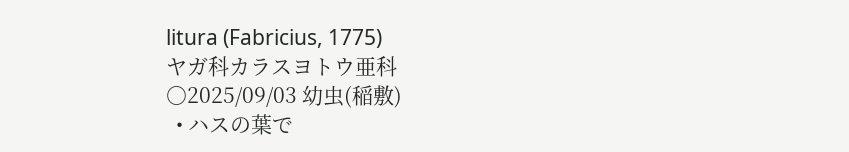litura (Fabricius, 1775)
ヤガ科カラスヨトウ亜科
○2025/09/03 幼虫(稲敷)
  • ハスの葉で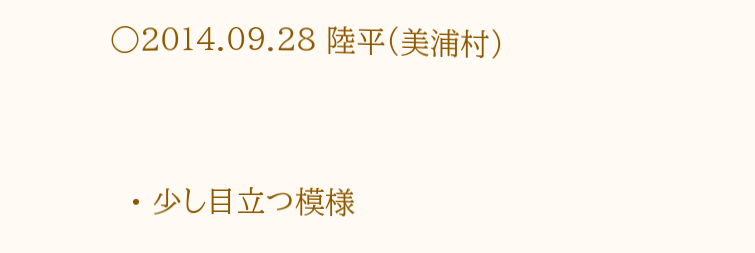○2014.09.28 陸平(美浦村)


  • 少し目立つ模様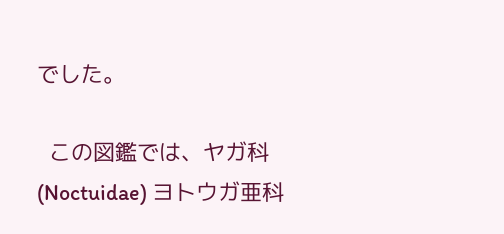でした。

  この図鑑では、ヤガ科(Noctuidae) ヨトウガ亜科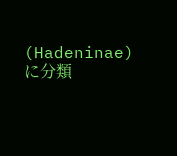(Hadeninae)に分類